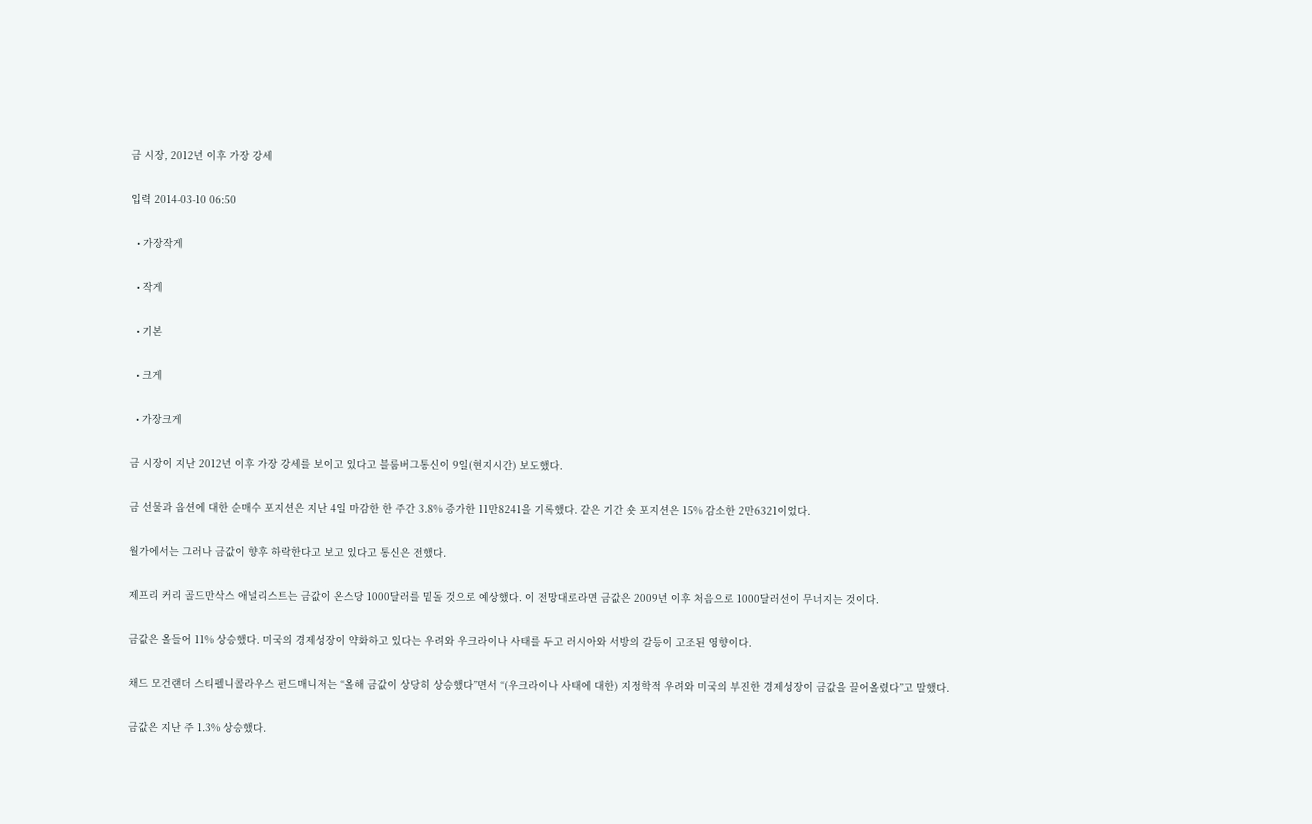금 시장, 2012년 이후 가장 강세

입력 2014-03-10 06:50

  • 가장작게

  • 작게

  • 기본

  • 크게

  • 가장크게

금 시장이 지난 2012년 이후 가장 강세를 보이고 있다고 블룸버그통신이 9일(현지시간) 보도했다.

금 선물과 옵션에 대한 순매수 포지션은 지난 4일 마감한 한 주간 3.8% 증가한 11만8241을 기록했다. 같은 기간 숏 포지션은 15% 감소한 2만6321이었다.

월가에서는 그러나 금값이 향후 하락한다고 보고 있다고 통신은 전했다.

제프리 커리 골드만삭스 애널리스트는 금값이 온스당 1000달러를 밑돌 것으로 예상했다. 이 전망대로라면 금값은 2009년 이후 처음으로 1000달러선이 무너지는 것이다.

금값은 올들어 11% 상승했다. 미국의 경제성장이 약화하고 있다는 우려와 우크라이나 사태를 두고 러시아와 서방의 갈등이 고조된 영향이다.

채드 모건랜더 스티펠니콜라우스 펀드매니저는 “올해 금값이 상당히 상승했다”면서 “(우크라이나 사태에 대한) 지정학적 우려와 미국의 부진한 경제성장이 금값을 끌어올렸다”고 말했다.

금값은 지난 주 1.3% 상승했다.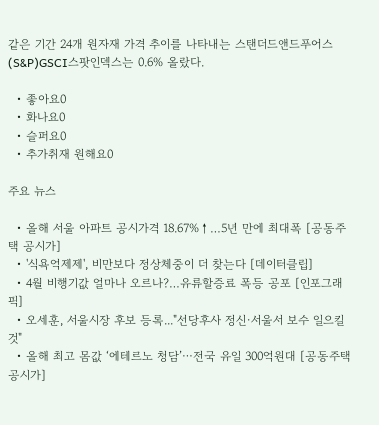같은 기간 24개 원자재 가격 추이를 나타내는 스탠더드앤드푸어스(S&P)GSCI스팟인덱스는 0.6% 올랐다.

  • 좋아요0
  • 화나요0
  • 슬퍼요0
  • 추가취재 원해요0

주요 뉴스

  • 올해 서울 아파트 공시가격 18.67%↑…5년 만에 최대폭 [공동주택 공시가]
  • '식욕억제제', 비만보다 정상체중이 더 찾는다 [데이터클립]
  • 4월 비행기값 얼마나 오르나?…유류할증료 폭등 공포 [인포그래픽]
  • 오세훈, 서울시장 후보 등록..."선당후사 정신·서울서 보수 일으킬 것"
  • 올해 최고 몸값 ‘에테르노 청담’⋯전국 유일 300억원대 [공동주택 공시가]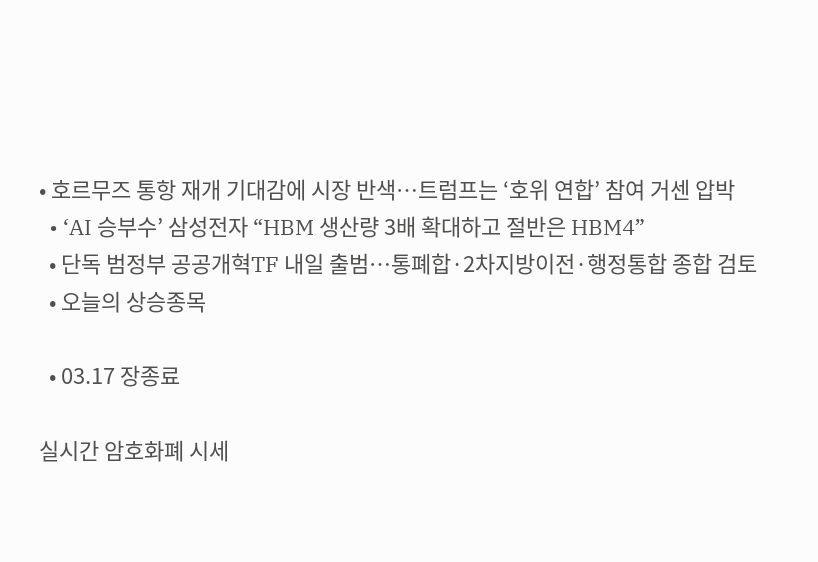• 호르무즈 통항 재개 기대감에 시장 반색…트럼프는 ‘호위 연합’ 참여 거센 압박
  • ‘AI 승부수’ 삼성전자 “HBM 생산량 3배 확대하고 절반은 HBM4”
  • 단독 범정부 공공개혁TF 내일 출범…통폐합·2차지방이전·행정통합 종합 검토
  • 오늘의 상승종목

  • 03.17 장종료

실시간 암호화폐 시세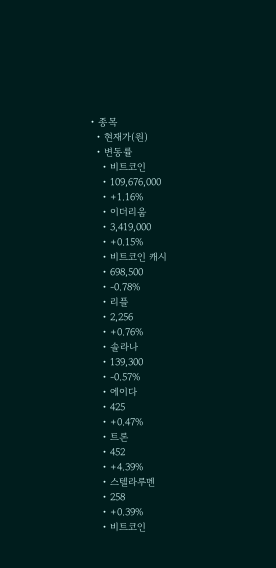• 종목
  • 현재가(원)
  • 변동률
    • 비트코인
    • 109,676,000
    • +1.16%
    • 이더리움
    • 3,419,000
    • +0.15%
    • 비트코인 캐시
    • 698,500
    • -0.78%
    • 리플
    • 2,256
    • +0.76%
    • 솔라나
    • 139,300
    • -0.57%
    • 에이다
    • 425
    • +0.47%
    • 트론
    • 452
    • +4.39%
    • 스텔라루멘
    • 258
    • +0.39%
    • 비트코인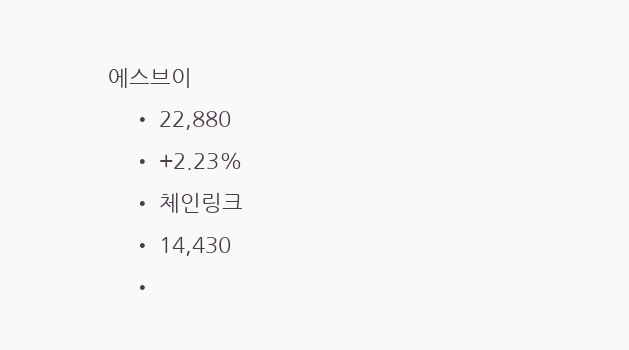에스브이
    • 22,880
    • +2.23%
    • 체인링크
    • 14,430
    •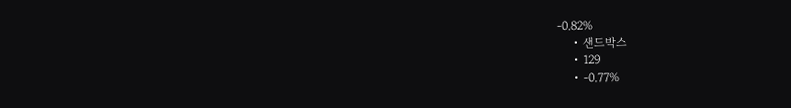-0.82%
    • 샌드박스
    • 129
    • -0.77%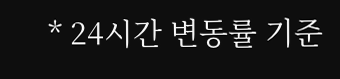* 24시간 변동률 기준